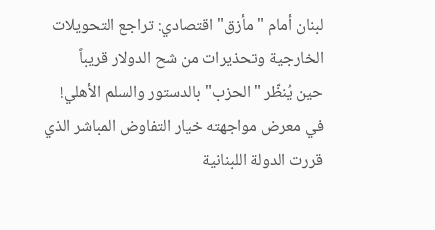لبنان أمام "مأزق" اقتصادي: تراجع التحويلات الخارجية وتحذيرات من شح الدولار قريباً
حين يُنظّر "الحزب" بالدستور والسلم الأهلي!
في معرض مواجهته خيار التفاوض المباشر الذي قررت الدولة اللبنانية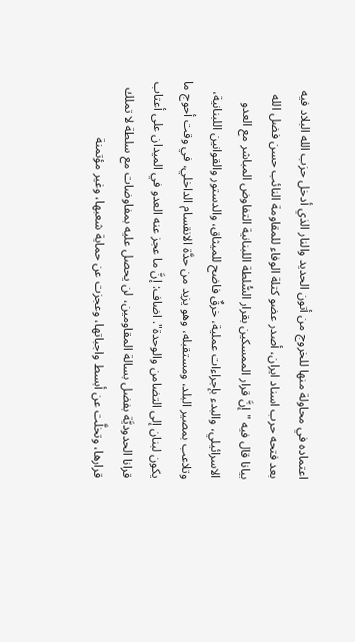اعتماده في محاولة منها للخروج من أتون الحديد والنار الذي أدخل حزب الله البلاد فيه بعد فتحه حرب اسناد ايران، أصدر عضو كتلة الوفاء للمقاومة النائب حسن فضل الله بيانا قال فيه "إنَّ قرار الممسكين بقرار السُّلطة اللبنانية التفاوض المباشر مع العدو الاسرائيلي، والبدء بإجراءات عملية، خرقٌ فاضح للميثاق، والدستور والقوانين اللبنانية، وتلاعب بمصير البلد، ومستقبله، وهو يزيد من حدَّة الانقسام الداخلي، في وقت أحوج ما يكون لبنان إلى التضامن والوحدة". اضاف: إنَّ ما عجز عنه العدو في الميدان على أعتاب قرانا الحدوديَّة بفضل بسالة المقاومين، لن يحصل عليه بمفاوضات مع سلطة لا تملك قرارها، وتخلَّت عن أبسط واجباتها، وعجزت عن حماية شعبها، وغير مؤتمنة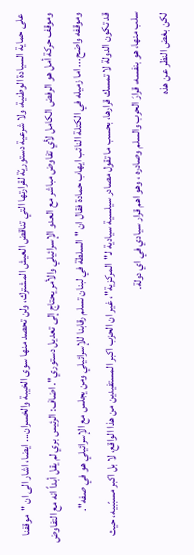على حماية السيادة الوطنية، ولا شرعية دستوريّة لقرارتها التي تناقض العيش المشترك، ولن تحصد منها سوى الخيبة والخسران... ايضا، اشار الى ان "موقفنا وموقف حركة أمل هو الرفض الكامل لأي تفاوض مباشر مع العدو الإسرائيلي والأمر يحتاج إلى تعديل دستوري". اضاف: الرئيس بري لم يقل أبداً انه مع التفاوض وموقفه واضح... اما زميله في الكتلة النائب ايهاب حمادة فقال ان "السلطة في لبنان تسلم رقابنا للإسرائيلي ومن يجلس مع الإسرائيلي هو في صفه".
قد تكون الدولة لا تمسك قرارها، بحسب ما تقول مصادر سيلسية سيادية لـ"المركزية"، غير ان الحزب اكبر المستفيدين من هذا الواقع، لا بل اكبر مسبّبيه، حيث سلب منها، هو بنفسه، قرارَ الحرب والسلم وصادره ، وهو اهم قرار سيادي في اي دولة.
لكن بغض النظر عن هذه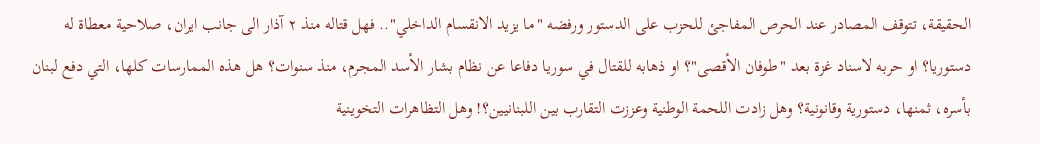الحقيقة، تتوقف المصادر عند الحرص المفاجئ للحزب على الدستور ورفضه "ما يزيد الانقسام الداخلي".. فهل قتاله منذ ٢ آذار الى جانب ايران، صلاحية معطاة له دستوريا؟ او حربه لاسناد غزة بعد "طوفان الأقصى"؟ او ذهابه للقتال في سوريا دفاعا عن نظام بشار الأسد المجرم، منذ سنوات؟ هل هذه الممارسات كلها، التي دفع لبنان بأسره، ثمنها، دستورية وقانونية؟ وهل زادت اللحمة الوطنية وعززت التقارب بين اللبنانيين؟! وهل التظاهرات التخوينية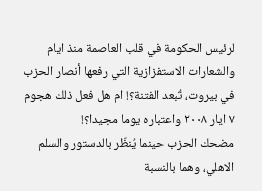لرئيس الحكومة في قلب العاصمة منذ ايام والشعارات الاستفزازية التي رفعها أنصار الحزب في بيروت، تُبعد الفتنة؟! ام هل فعل ذلك هجوم ٧ ايار ٢٠٠٨ واعتباره يوما مجيدا؟!
مضحك الحزب حينما يُنظّر بالدستور والسلم الاهلي، وهما بالنسبة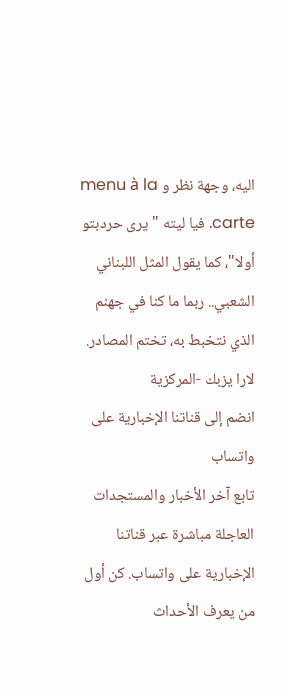اليه، وجهة نظر و menu à la carte. فيا ليته "يرى حردبتو أولا"، كما يقول المثل اللبناني الشعبي.. ربما ما كنا في جهنم الذي نتخبط به، تختم المصادر.
لارا يزبك -المركزية
انضم إلى قناتنا الإخبارية على واتساب
تابع آخر الأخبار والمستجدات العاجلة مباشرة عبر قناتنا الإخبارية على واتساب. كن أول من يعرف الأحداث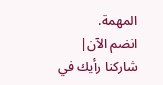المهمة.
انضم الآن| شاركنا رأيك في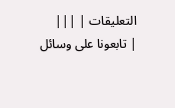التعليقات | |||
| تابعونا على وسائل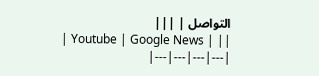التواصل | |||
| Youtube | Google News | ||
|---|---|---|---|